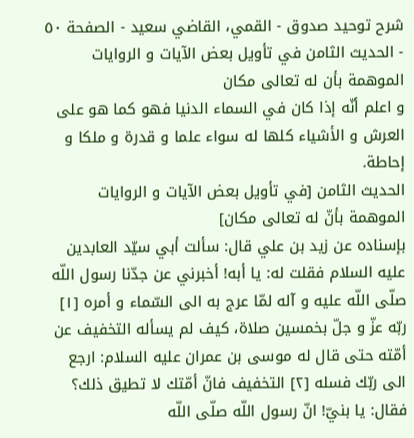شرح توحید صدوق - القمي، القاضي سعيد - الصفحة ٥٠ - الحديث الثامن في تأويل بعض الآيات و الروايات الموهمة بأن له تعالى مكان
و اعلم أنّه إذا كان في السماء الدنيا فهو كما هو على العرش و الأشياء كلها له سواء علما و قدرة و ملكا و إحاطة.
الحديث الثامن [في تأويل بعض الآيات و الروايات الموهمة بأنّ له تعالى مكان]
بإسناده عن زيد بن علي قال: سألت أبي سيّد العابدين عليه السلام فقلت له: يا أبه! أخبرني عن جدّنا رسول اللّه صلّى اللّه عليه و آله لمّا عرج به الى السّماء و أمره [١] ربّه عزّ و جلّ بخمسين صلاة، كيف لم يسأله التخفيف عن أمّته حتى قال له موسى بن عمران عليه السلام: ارجع الى ربّك فسله [٢] التخفيف فانّ أمّتك لا تطيق ذلك؟
فقال: يا بنيّ! انّ رسول اللّه صلّى اللّه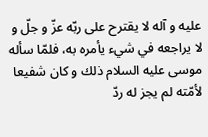عليه و آله لا يقترح على ربّه عزّ و جلّ و لا يراجعه في شيء يأمره به، فلمّا سأله موسى عليه السلام ذلك و كان شفيعا لأمّته لم يجز له ردّ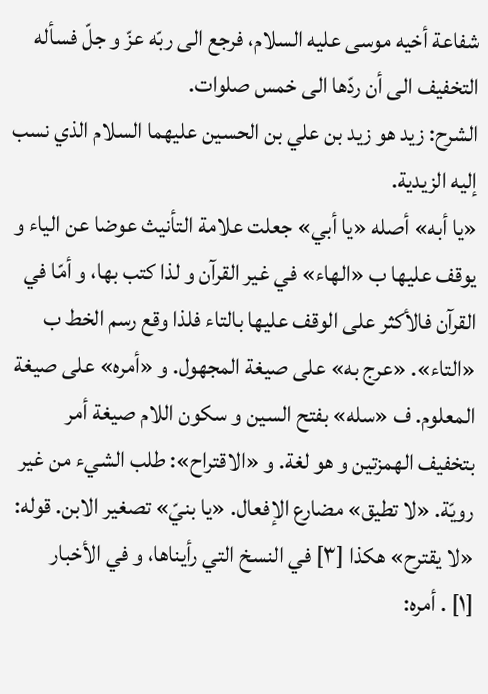شفاعة أخيه موسى عليه السلام، فرجع الى ربّه عزّ و جلّ فسأله التخفيف الى أن ردّها الى خمس صلوات.
الشرح: زيد هو زيد بن علي بن الحسين عليهما السلام الذي نسب إليه الزيدية.
«يا أبه» أصله «يا أبي» جعلت علامة التأنيث عوضا عن الياء و يوقف عليها ب «الهاء» في غير القرآن و لذا كتب بها، و أمّا في القرآن فالأكثر على الوقف عليها بالتاء فلذا وقع رسم الخط ب «التاء». «عرج به» على صيغة المجهول. و «أمره» على صيغة المعلوم. ف «سله» بفتح السين و سكون اللام صيغة أمر بتخفيف الهمزتين و هو لغة. و «الاقتراح»: طلب الشيء من غير رويّة. «لا تطيق» مضارع الإفعال. «يا بنيّ» تصغير الابن. قوله: «لا يقترح» هكذا [٣] في النسخ التي رأيناها، و في الأخبار
[١] . أمره: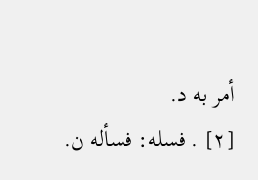أمر به د.
[٢] . فسله: فسأله ن.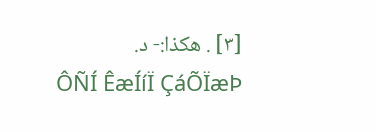[٣] . هكذا:- د.
ÔÑÍ ÊæÍíÏ ÇáÕÏæÞ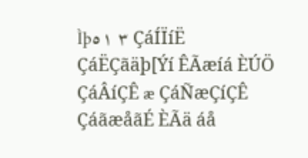Ìþ٣ ٥١ ÇáÍÏíË ÇáËÇãäþ[Ýí ÊÃæíá ÈÚÖ ÇáÂíÇÊ æ ÇáÑæÇíÇÊ ÇáãæåãÉ ÈÃä áå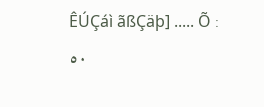ÊÚÇáì ãßÇäþ] ..... Õ : ٥٠